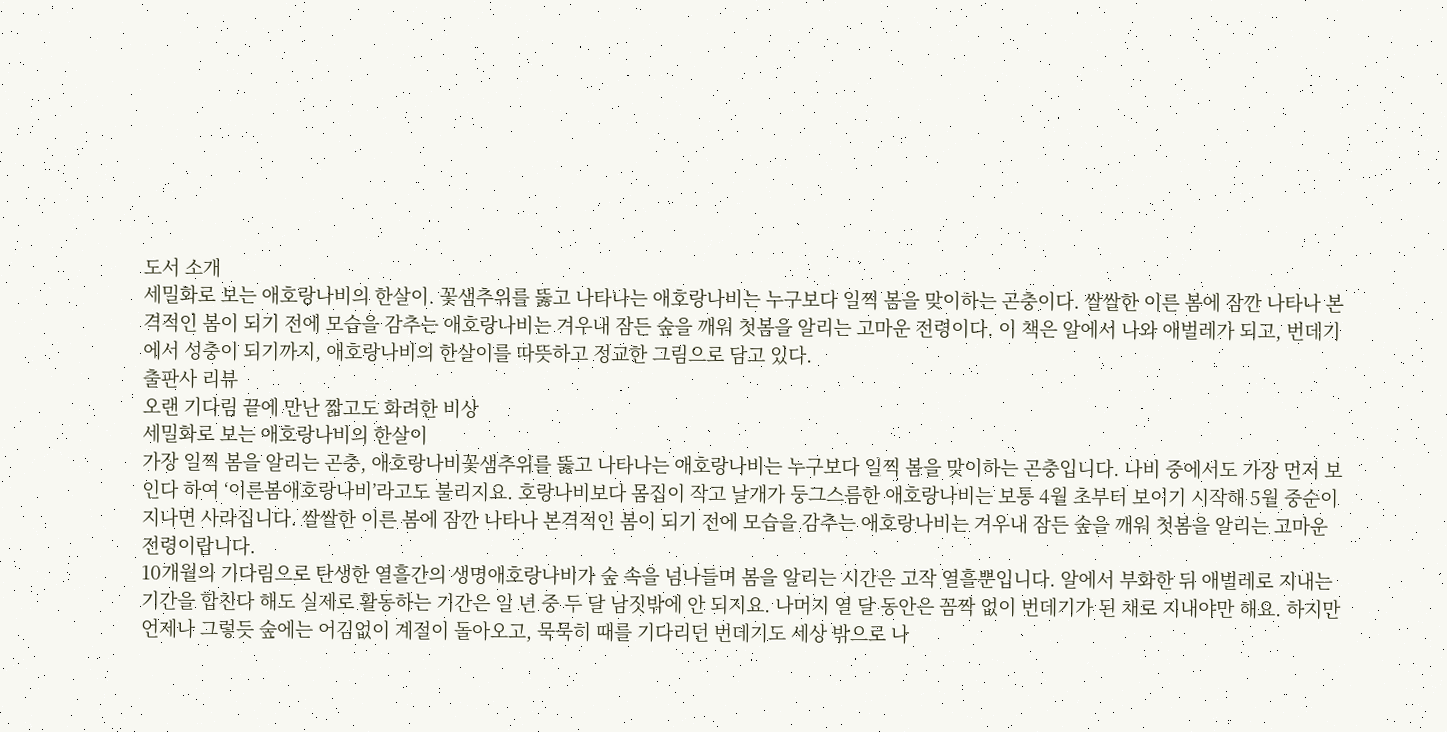도서 소개
세밀화로 보는 애호랑나비의 한살이. 꽃샘추위를 뚫고 나타나는 애호랑나비는 누구보다 일찍 봄을 맞이하는 곤충이다. 쌀쌀한 이른 봄에 잠깐 나타나 본격적인 봄이 되기 전에 모습을 감추는 애호랑나비는 겨우내 잠든 숲을 깨워 첫봄을 알리는 고마운 전령이다. 이 책은 알에서 나와 애벌레가 되고, 번데기에서 성충이 되기까지, 애호랑나비의 한살이를 따뜻하고 정교한 그림으로 담고 있다.
출판사 리뷰
오랜 기다림 끝에 만난 짧고도 화려한 비상
세밀화로 보는 애호랑나비의 한살이
가장 일찍 봄을 알리는 곤충, 애호랑나비꽃샘추위를 뚫고 나타나는 애호랑나비는 누구보다 일찍 봄을 맞이하는 곤충입니다. 나비 중에서도 가장 먼저 보인다 하여 ‘이른봄애호랑나비’라고도 불리지요. 호랑나비보다 몸집이 작고 날개가 둥그스름한 애호랑나비는 보통 4월 초부터 보이기 시작해 5월 중순이 지나면 사라집니다. 쌀쌀한 이른 봄에 잠깐 나타나 본격적인 봄이 되기 전에 모습을 감추는 애호랑나비는 겨우내 잠든 숲을 깨워 첫봄을 알리는 고마운 전령이랍니다.
10개월의 기다림으로 탄생한 열흘간의 생명애호랑나비가 숲 속을 넘나들며 봄을 알리는 시간은 고작 열흘뿐입니다. 알에서 부화한 뒤 애벌레로 지내는 기간을 합친다 해도 실제로 활동하는 기간은 일 년 중 두 달 남짓밖에 안 되지요. 나머지 열 달 동안은 꼼짝 없이 번데기가 된 채로 지내야만 해요. 하지만 언제나 그렇듯 숲에는 어김없이 계절이 돌아오고, 묵묵히 때를 기다리던 번데기도 세상 밖으로 나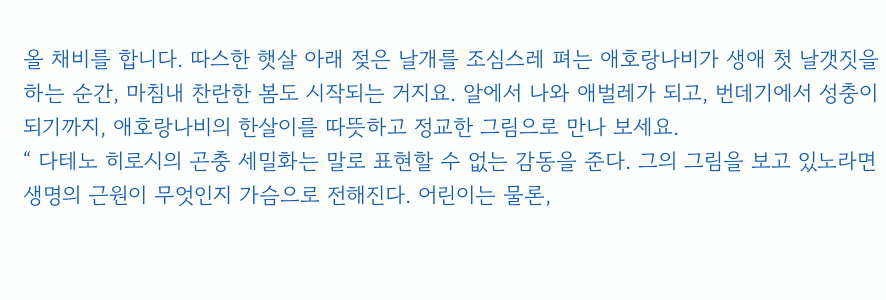올 채비를 합니다. 따스한 햇살 아래 젖은 날개를 조심스레 펴는 애호랑나비가 생애 첫 날갯짓을 하는 순간, 마침내 찬란한 봄도 시작되는 거지요. 알에서 나와 애벌레가 되고, 번데기에서 성충이 되기까지, 애호랑나비의 한살이를 따뜻하고 정교한 그림으로 만나 보세요.
“ 다테노 히로시의 곤충 세밀화는 말로 표현할 수 없는 감동을 준다. 그의 그림을 보고 있노라면 생명의 근원이 무엇인지 가슴으로 전해진다. 어린이는 물론,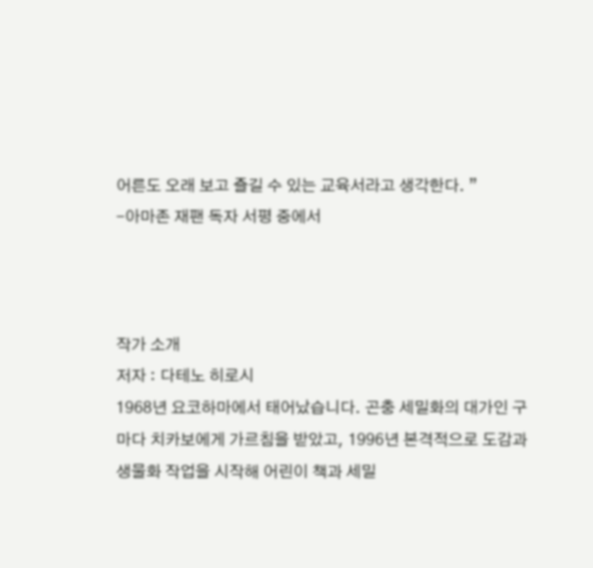어른도 오래 보고 즐길 수 있는 교육서라고 생각한다. ”
-아마존 재팬 독자 서평 중에서



작가 소개
저자 : 다테노 히로시
1968년 요코하마에서 태어났습니다. 곤충 세밀화의 대가인 구마다 치카보에게 가르침을 받았고, 1996년 본격적으로 도감과 생물화 작업을 시작해 어린이 책과 세밀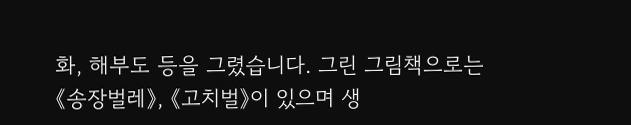화, 해부도 등을 그렸습니다. 그린 그림책으로는 《송장벌레》, 《고치벌》이 있으며 생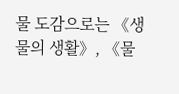물 도감으로는 《생물의 생활》, 《물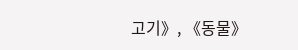고기》, 《동물》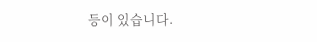등이 있습니다.